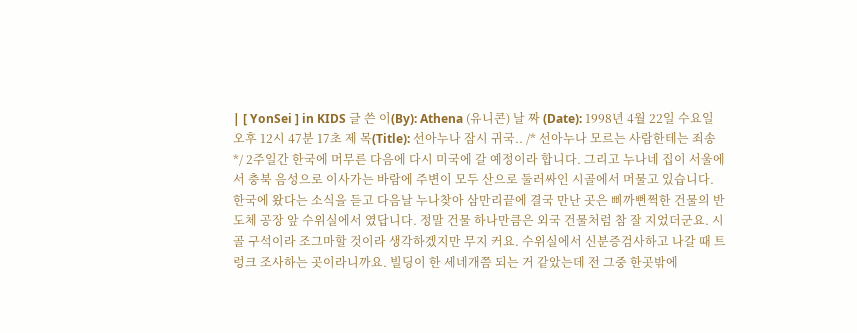| [ YonSei ] in KIDS 글 쓴 이(By): Athena (유니콘) 날 짜 (Date): 1998년 4월 22일 수요일 오후 12시 47분 17초 제 목(Title): 선아누나 잠시 귀국.. /* 선아누나 모르는 사람한테는 죄송 */ 2주일간 한국에 머무른 다음에 다시 미국에 갈 예정이라 합니다. 그리고 누나네 집이 서울에서 충북 음성으로 이사가는 바람에 주변이 모두 산으로 둘러싸인 시골에서 머물고 있습니다. 한국에 왔다는 소식을 듣고 다음날 누나찾아 삼만리끝에 결국 만난 곳은 삐까뻔쩍한 건물의 반도체 공장 앞 수위실에서 였답니다. 정말 건물 하나만큼은 외국 건물처럼 참 잘 지었더군요. 시골 구석이라 조그마할 것이라 생각하겠지만 무지 커요. 수위실에서 신분증검사하고 나갈 때 트렁크 조사하는 곳이라니까요. 빌딩이 한 세네개쯤 되는 거 같았는데 전 그중 한곳밖에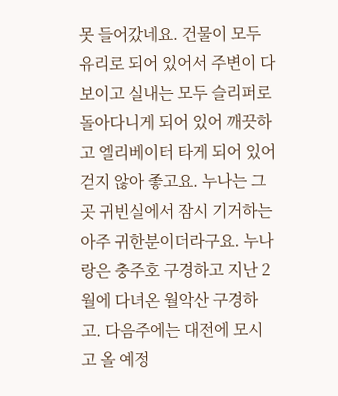못 들어갔네요. 건물이 모두 유리로 되어 있어서 주변이 다 보이고 실내는 모두 슬리퍼로 돌아다니게 되어 있어 깨끗하고 엘리베이터 타게 되어 있어 걷지 않아 좋고요. 누나는 그곳 귀빈실에서 잠시 기거하는 아주 귀한분이더라구요. 누나랑은 충주호 구경하고 지난 2월에 다녀온 월악산 구경하고. 다음주에는 대전에 모시고 올 예정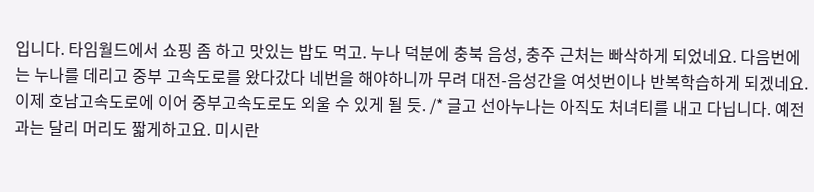입니다. 타임월드에서 쇼핑 좀 하고 맛있는 밥도 먹고. 누나 덕분에 충북 음성, 충주 근처는 빠삭하게 되었네요. 다음번에는 누나를 데리고 중부 고속도로를 왔다갔다 네번을 해야하니까 무려 대전-음성간을 여섯번이나 반복학습하게 되겠네요. 이제 호남고속도로에 이어 중부고속도로도 외울 수 있게 될 듯. /* 글고 선아누나는 아직도 처녀티를 내고 다닙니다. 예전과는 달리 머리도 짧게하고요. 미시란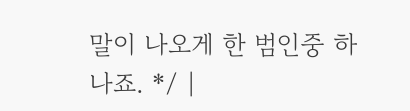말이 나오게 한 범인중 하나죠. */ |